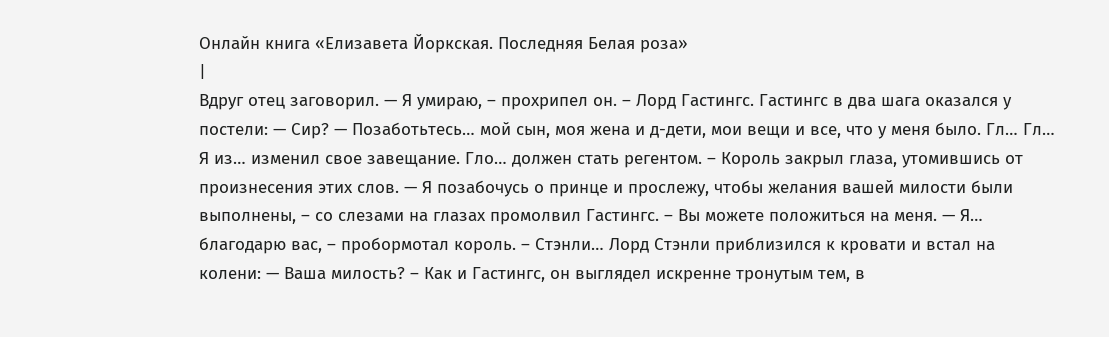Онлайн книга «Елизавета Йоркская. Последняя Белая роза»
|
Вдруг отец заговорил. — Я умираю, – прохрипел он. – Лорд Гастингс. Гастингс в два шага оказался у постели: — Сир? — Позаботьтесь… мой сын, моя жена и д-дети, мои вещи и все, что у меня было. Гл… Гл… Я из… изменил свое завещание. Гло… должен стать регентом. – Король закрыл глаза, утомившись от произнесения этих слов. — Я позабочусь о принце и прослежу, чтобы желания вашей милости были выполнены, – со слезами на глазах промолвил Гастингс. – Вы можете положиться на меня. — Я… благодарю вас, – пробормотал король. – Стэнли… Лорд Стэнли приблизился к кровати и встал на колени: — Ваша милость? – Как и Гастингс, он выглядел искренне тронутым тем, в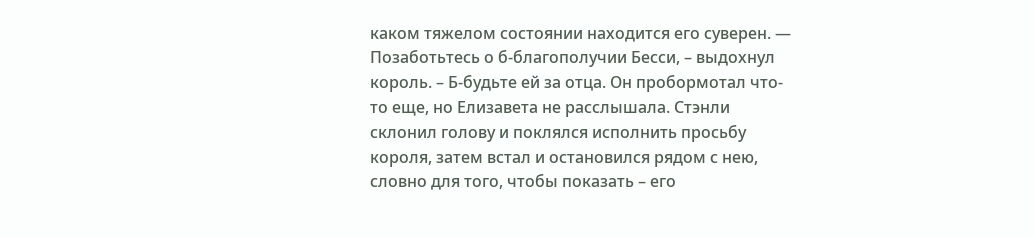каком тяжелом состоянии находится его суверен. — Позаботьтесь о б-благополучии Бесси, – выдохнул король. – Б-будьте ей за отца. Он пробормотал что-то еще, но Елизавета не расслышала. Стэнли склонил голову и поклялся исполнить просьбу короля, затем встал и остановился рядом с нею, словно для того, чтобы показать – его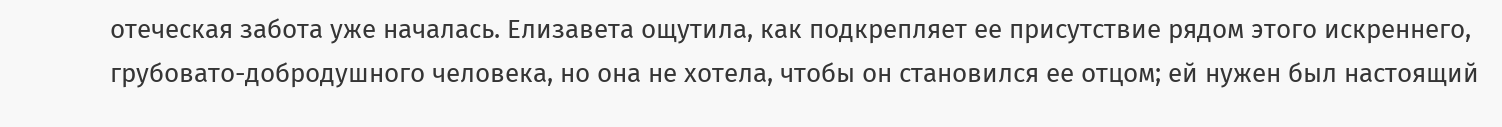отеческая забота уже началась. Елизавета ощутила, как подкрепляет ее присутствие рядом этого искреннего, грубовато-добродушного человека, но она не хотела, чтобы он становился ее отцом; ей нужен был настоящий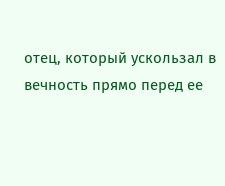отец, который ускользал в вечность прямо перед ее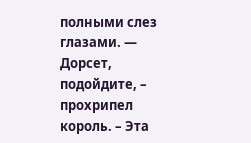полными слез глазами. — Дорсет, подойдите, – прохрипел король. – Эта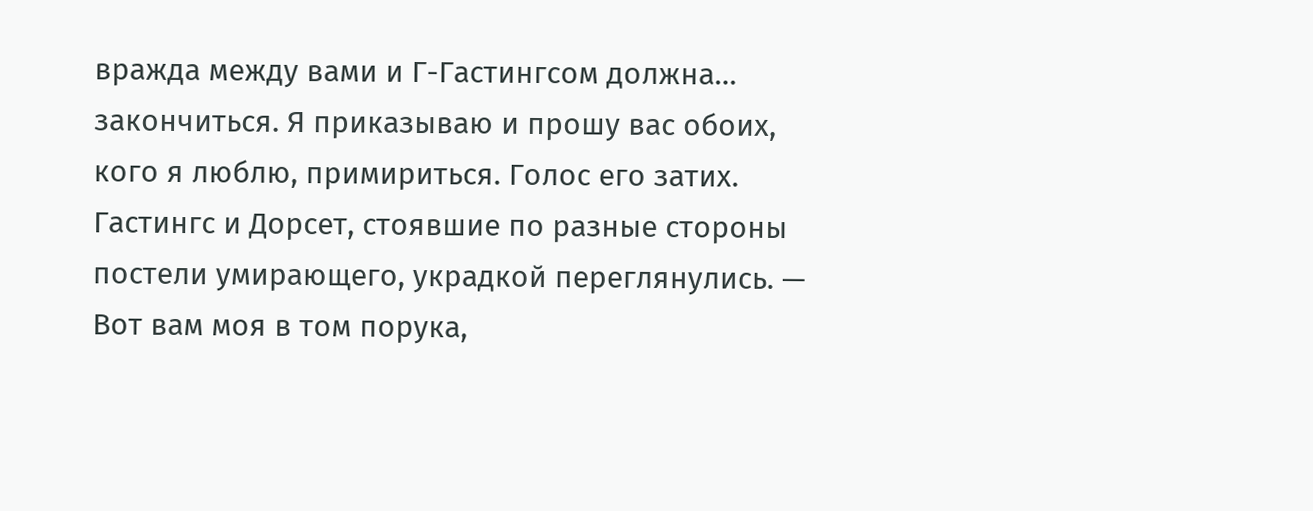вражда между вами и Г-Гастингсом должна… закончиться. Я приказываю и прошу вас обоих, кого я люблю, примириться. Голос его затих. Гастингс и Дорсет, стоявшие по разные стороны постели умирающего, украдкой переглянулись. — Вот вам моя в том порука,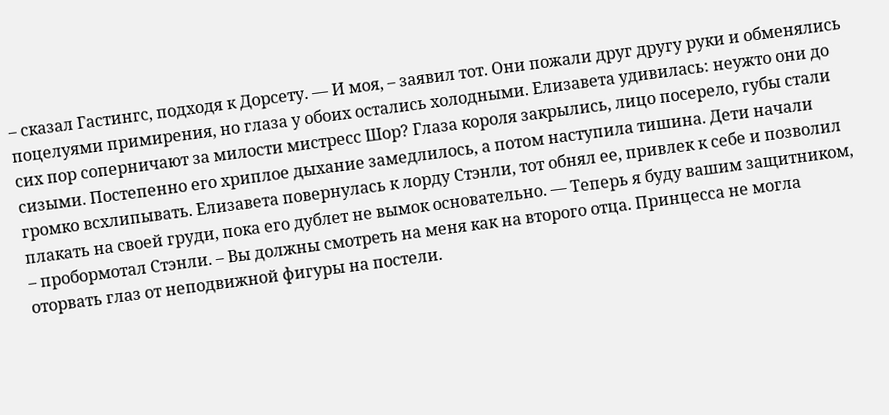– сказал Гастингс, подходя к Дорсету. — И моя, – заявил тот. Они пожали друг другу руки и обменялись поцелуями примирения, но глаза у обоих остались холодными. Елизавета удивилась: неужто они до сих пор соперничают за милости мистресс Шор? Глаза короля закрылись, лицо посерело, губы стали сизыми. Постепенно его хриплое дыхание замедлилось, а потом наступила тишина. Дети начали громко всхлипывать. Елизавета повернулась к лорду Стэнли, тот обнял ее, привлек к себе и позволил плакать на своей груди, пока его дублет не вымок основательно. — Теперь я буду вашим защитником, – пробормотал Стэнли. – Вы должны смотреть на меня как на второго отца. Принцесса не могла оторвать глаз от неподвижной фигуры на постели.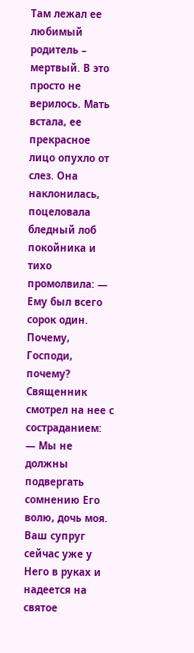Там лежал ее любимый родитель – мертвый. В это просто не верилось. Мать встала, ее прекрасное лицо опухло от слез. Она наклонилась, поцеловала бледный лоб покойника и тихо промолвила: — Ему был всего сорок один. Почему, Господи, почему? Священник смотрел на нее с состраданием: — Мы не должны подвергать сомнению Его волю, дочь моя. Ваш супруг сейчас уже у Него в руках и надеется на святое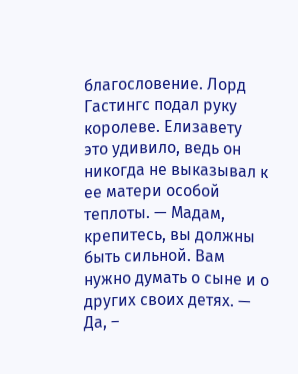благословение. Лорд Гастингс подал руку королеве. Елизавету это удивило, ведь он никогда не выказывал к ее матери особой теплоты. — Мадам, крепитесь, вы должны быть сильной. Вам нужно думать о сыне и о других своих детях. — Да, –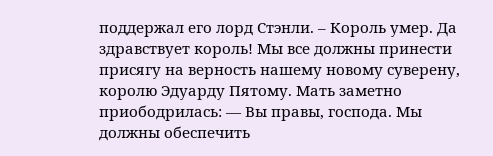поддержал его лорд Стэнли. – Король умер. Да здравствует король! Мы все должны принести присягу на верность нашему новому суверену, королю Эдуарду Пятому. Мать заметно приободрилась: — Вы правы, господа. Мы должны обеспечить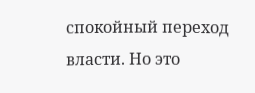спокойный переход власти. Но это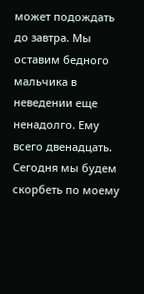может подождать до завтра. Мы оставим бедного мальчика в неведении еще ненадолго. Ему всего двенадцать. Сегодня мы будем скорбеть по моему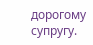дорогому супругу.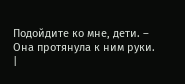Подойдите ко мне, дети. – Она протянула к ним руки. |